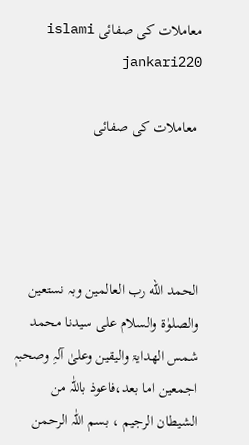معاملات کی صفائی islami jankari220

 معاملات کی صفائی




الحمد الله رب العالمین وبہ نستعین والصلوٰۃ والسلام علی سیدنا محمد شمس الھدایۃ والیقین وعلیٰ آلہِ وصحبہٖ اجمعین اما بعد،فاعوذ باللّٰہ من الشیطان الرجیم ، بسم اللّٰہ الرحمن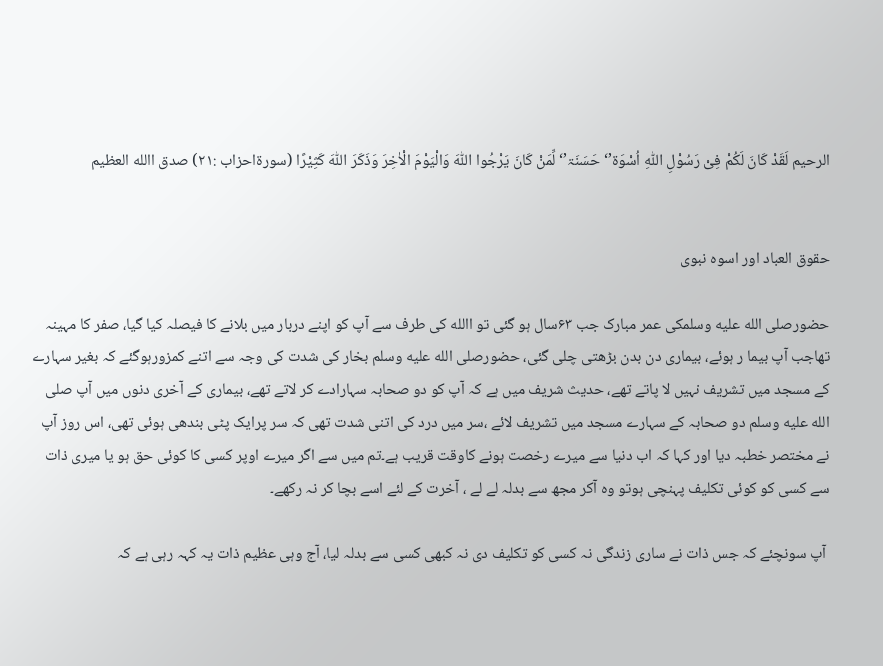الرحیم لَقَدْ کَانَ لَکُمْ فِیْ رَسُوْلِ اللّٰہِ اُسْوَۃ’‘ حَسَنَۃ’‘ لِّمَنْ کَانَ یَرْجُوا اللّٰہَ وَالْیَوْمَ الْاٰخِرَ وَذَکَرَ اللّٰہَ کَثِیْرًا (سورۃاحزاب :۲۱) صدق االله العظیم


حقوق العباد اور اسوہ نبوی

حضورصلى الله عليه وسلمکی عمر مبارک جب ۶۳سال ہو گئی تو االله کی طرف سے آپ کو اپنے دربار میں بلانے کا فیصلہ کیا گیا، صفر کا مہینہ تھاجب آپ بیما ر ہوئے، بیماری دن بدن بڑھتی چلی گئی، حضورصلى الله عليه وسلم بخار کی شدت کی وجہ سے اتنے کمزورہوگئے کہ بغیر سہارے کے مسجد میں تشریف نہیں لا پاتے تھے، حدیث شریف میں ہے کہ آپ کو دو صحابہ سہارادے کر لاتے تھے، بیماری کے آخری دنوں میں آپ صلى الله عليه وسلم دو صحابہ کے سہارے مسجد میں تشریف لائے ،سر میں درد کی اتنی شدت تھی کہ سر پرایک پٹی بندھی ہوئی تھی، اس روز آپ نے مختصر خطبہ دیا اور کہا کہ اب دنیا سے میرے رخصت ہونے کاوقت قریب ہے۔تم میں سے اگر میرے اوپر کسی کا کوئی حق ہو یا میری ذات سے کسی کو کوئی تکلیف پہنچی ہوتو وہ آکر مجھ سے بدلہ لے لے ، آخرت کے لئے اسے بچا کر نہ رکھے۔

 آپ سونچئے کہ جس ذات نے ساری زندگی نہ کسی کو تکلیف دی نہ کبھی کسی سے بدلہ لیا، آج وہی عظیم ذات یہ کہہ رہی ہے کہ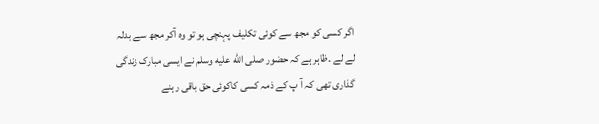اگر کسی کو مجھ سے کوئی تکلیف پہنچی ہو تو وہ آکر مجھ سے بدلہ لے لے ۔ظاہر ہے کہ حضور صلى الله عليه وسلم نے ایسی مبارک زندگی گذاری تھی کہ آ پ کے ذمہ کسی کاکوئی حق باقی رہنے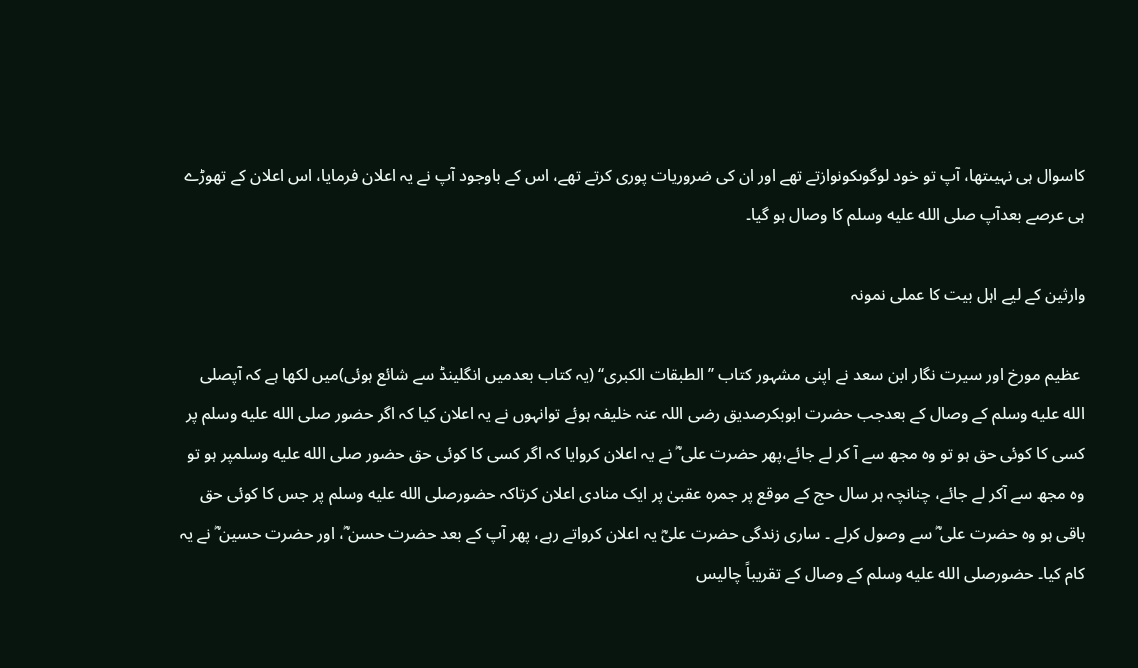کاسوال ہی نہیںتھا، آپ تو خود لوگوںکونوازتے تھے اور ان کی ضروریات پوری کرتے تھے، اس کے باوجود آپ نے یہ اعلان فرمایا، اس اعلان کے تھوڑے ہی عرصے بعدآپ صلى الله عليه وسلم کا وصال ہو گیا۔

وارثین کے لیے اہل بیت کا عملی نمونہ

 عظیم مورخ اور سیرت نگار ابن سعد نے اپنی مشہور کتاب ’’الطبقات الکبری‘‘ (یہ کتاب بعدمیں انگلینڈ سے شائع ہوئی)میں لکھا ہے کہ آپصلى الله عليه وسلم کے وصال کے بعدجب حضرت ابوبکرصدیق رضی اللہ عنہ خلیفہ ہوئے توانہوں نے یہ اعلان کیا کہ اگر حضور صلى الله عليه وسلم پر کسی کا کوئی حق ہو تو وہ مجھ سے آ کر لے جائے،پھر حضرت علی ؓ نے یہ اعلان کروایا کہ اگر کسی کا کوئی حق حضور صلى الله عليه وسلمپر ہو تو وہ مجھ سے آکر لے جائے، چنانچہ ہر سال حج کے موقع پر جمرہ عقبیٰ پر ایک منادی اعلان کرتاکہ حضورصلى الله عليه وسلم پر جس کا کوئی حق باقی ہو وہ حضرت علی ؓ سے وصول کرلے ۔ ساری زندگی حضرت علیؓ یہ اعلان کرواتے رہے، پھر آپ کے بعد حضرت حسن ؓ، اور حضرت حسین ؓ نے یہ کام کیا۔ حضورصلى الله عليه وسلم کے وصال کے تقریباً چالیس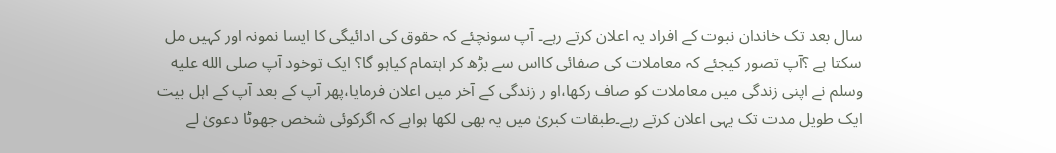سال بعد تک خاندان نبوت کے افراد یہ اعلان کرتے رہے۔ آپ سونچئے کہ حقوق کی ادائیگی کا ایسا نمونہ اور کہیں مل سکتا ہے ؟آپ تصور کیجئے کہ معاملات کی صفائی کااس سے بڑھ کر اہتمام کیاہو گا؟ ایک توخود آپ صلى الله عليه وسلم نے اپنی زندگی میں معاملات کو صاف رکھا،او ر زندگی کے آخر میں اعلان فرمایا،پھر آپ کے بعد آپ کے اہل بیت ایک طویل مدت تک یہی اعلان کرتے رہے۔طبقات کبریٰ میں یہ بھی لکھا ہواہے کہ اگرکوئی شخص جھوٹا دعویٰ لے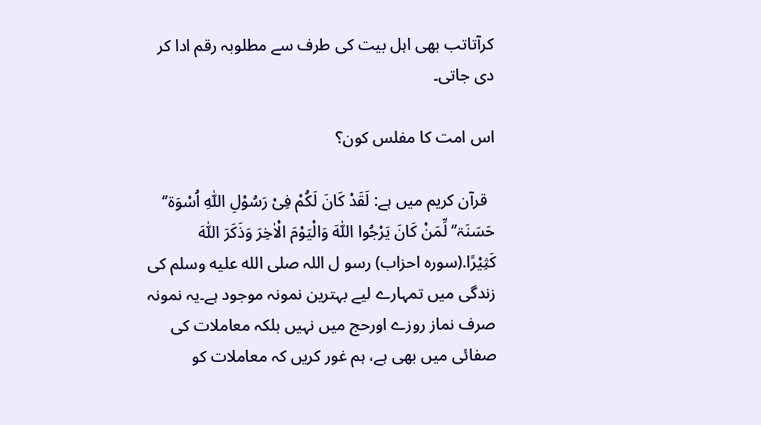کرآتاتب بھی اہل بیت کی طرف سے مطلوبہ رقم ادا کر دی جاتی۔

اس امت کا مفلس کون؟

  قرآن کریم میں ہے: لَقَدْ کَانَ لَکُمْ فِیْ رَسُوْلِ اللّٰہِ اُسْوَۃ’‘ حَسَنَۃ’‘ لِّمَنْ کَانَ یَرْجُوا اللّٰہَ وَالْیَوْمَ الْاٰخِرَ وَذَکَرَ اللّٰہَ کَثِیْرًا.(سورہ احزاب) رسو ل اللہ صلى الله عليه وسلم کی زندگی میں تمہارے لیے بہترین نمونہ موجود ہے۔یہ نمونہ صرف نماز روزے اورحج میں نہیں بلکہ معاملات کی صفائی میں بھی ہے، ہم غور کریں کہ معاملات کو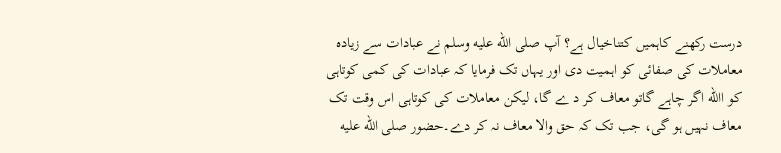درست رکھنے کاہمیں کتناخیال ہے؟ آپ صلى الله عليه وسلم نے عبادات سے زیادہ معاملات کی صفائی کو اہمیت دی اور یہاں تک فرمایا کہ عبادات کی کمی کوتاہی کو االله اگر چاہے گاتو معاف کر د ے گا، لیکن معاملات کی کوتاہی اس وقت تک معاف نہیں ہو گی، جب تک کہ حق والا معاف نہ کر دے۔حضور صلى الله عليه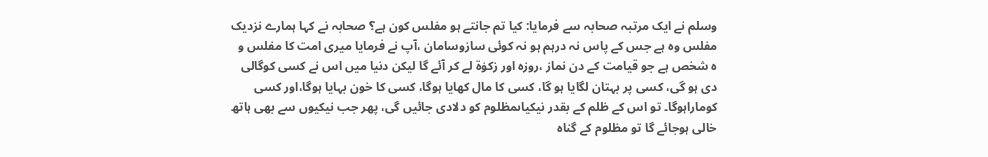وسلم نے ایک مرتبہ صحابہ سے فرمایا: کیا تم جانتے ہو مفلس کون ہے؟ صحابہ نے کہا ہمارے نزدیک مفلس وہ ہے جس کے پاس نہ درہم ہو نہ کوئی سازوسامان ،آپ نے فرمایا میری امت کا مفلس و ہ شخص ہے جو قیامت کے دن نماز ،روزہ اور زکوٰۃ لے کر آئے گا لیکن دنیا میں اس نے کسی کوگالی دی ہو گی، کسی پر بہتان لگایا ہو گا، کسی کا مال کھایا ہوگا، کسی کا خون بہایا ہوگا،اور کسی کوماراہوگا۔ تو اس کے ظلم کے بقدر نیکیاںمظلوم کو دلادی جائیں گی، پھر جب نیکیوں سے بھی ہاتھ خالی ہوجائے گا تو مظلوم کے گناہ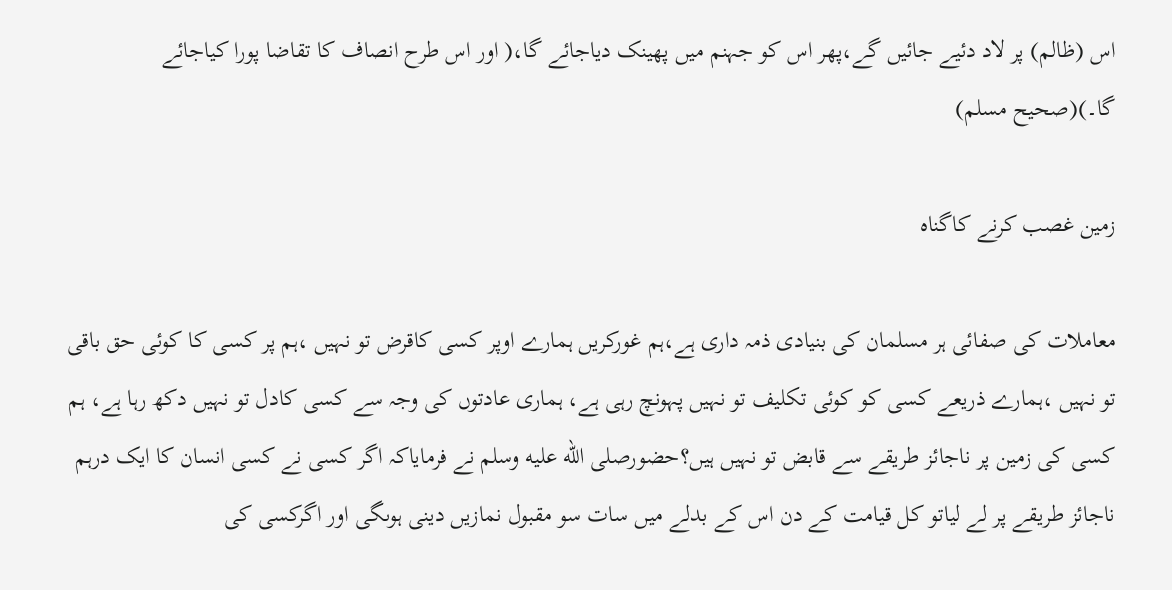اس (ظالم) پر لاد دئیے جائیں گے،پھر اس کو جہنم میں پھینک دیاجائے گا،( اور اس طرح انصاف کا تقاضا پورا کیاجائے گا۔)(صحیح مسلم)

زمین غصب کرنے کاگناہ

معاملات کی صفائی ہر مسلمان کی بنیادی ذمہ داری ہے،ہم غورکریں ہمارے اوپر کسی کاقرض تو نہیں ،ہم پر کسی کا کوئی حق باقی تو نہیں ،ہمارے ذریعے کسی کو کوئی تکلیف تو نہیں پہونچ رہی ہے، ہماری عادتوں کی وجہ سے کسی کادل تو نہیں دکھ رہا ہے، ہم کسی کی زمین پر ناجائز طریقے سے قابض تو نہیں ہیں؟حضورصلى الله عليه وسلم نے فرمایاکہ اگر کسی نے کسی انسان کا ایک درہم ناجائز طریقے پر لے لیاتو کل قیامت کے دن اس کے بدلے میں سات سو مقبول نمازیں دینی ہوںگی اور اگرکسی کی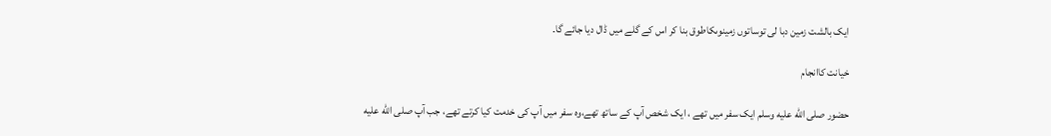ایک بالشت زمین دبا لی توساتوں زمینوںکاطوق بنا کر اس کے گلے میں ڈال دیا جائے گا۔

خیانت کاانجام

حضور صلى الله عليه وسلم ایک سفر میں تھے ، ایک شخص آپ کے ساتھ تھے،وہ سفر میں آپ کی خدمت کیا کرتے تھے، جب آپ صلى الله عليه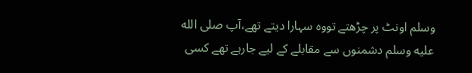وسلم اونٹ پر چڑھتے تووہ سہارا دیتے تھے،آپ صلى الله عليه وسلم دشمنوں سے مقابلے کے لیے جارہے تھے کسی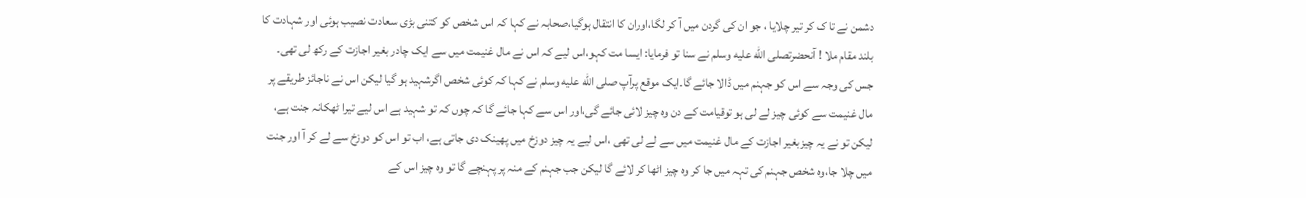دشمن نے تا ک کر تیر چلایا ، جو ان کی گردن میں آ کر لگا،اوران کا انتقال ہوگیا،صحابہ نے کہا کہ اس شخص کو کتنی بڑی سعادت نصیب ہوئی اور شہادت کا بلند مقام ملا ! آنحضرتصلى الله عليه وسلم نے سنا تو فرمایا: ایسا مت کہو،اس لیے کہ اس نے مال غنیمت میں سے ایک چادر بغیر اجازت کے رکھ لی تھی۔ جس کی وجہ سے اس کو جہنم میں ڈالا جائے گا۔ایک موقع پرآپ صلى الله عليه وسلم نے کہا کہ کوئی شخص اگرشہید ہو گیا لیکن اس نے ناجائز طریقے پر مال غنیمت سے کوئی چیز لے لی ہو توقیامت کے دن وہ چیز لائی جائے گی،اور اس سے کہا جائے گا کہ چوں کہ تو شہید ہے اس لیے تیرا ٹھکانہ جنت ہے، لیکن تو نے یہ چیزبغیر اجازت کے مال غنیمت میں سے لے لی تھی ،اس لیے یہ چیز دوزخ میں پھینک دی جاتی ہے، اب تو اس کو دوزخ سے لے کر آ اور جنت میں چلا جا،وہ شخص جہنم کی تہہ میں جا کر وہ چیز اٹھا کر لائے گا لیکن جب جہنم کے منہ پر پہنچے گا تو وہ چیز اس کے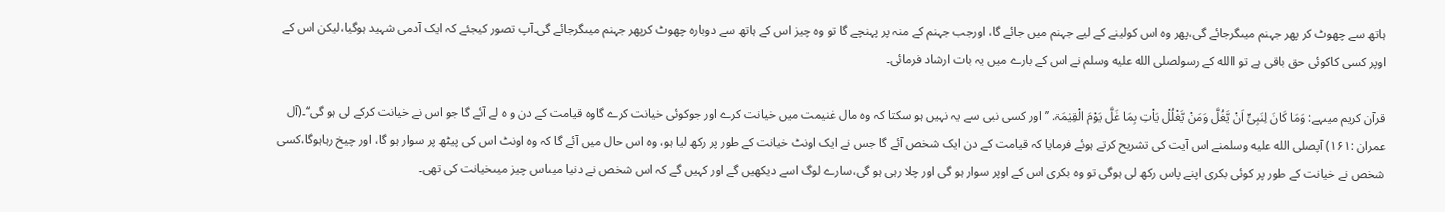ہاتھ سے چھوٹ کر پھر جہنم میںگرجائے گی،پھر وہ اس کولینے کے لیے جہنم میں جائے گا، اورجب جہنم کے منہ پر پہنچے گا تو وہ چیز اس کے ہاتھ سے دوبارہ چھوٹ کرپھر جہنم میںگرجائے گی۔آپ تصور کیجئے کہ ایک آدمی شہید ہوگیا،لیکن اس کے اوپر کسی کاکوئی حق باقی ہے تو االله کے رسولصلى الله عليه وسلم نے اس کے بارے میں یہ بات ارشاد فرمائی۔

قرآن کریم میںہے: وَمَا کَانَ لِنَبِیٍّ اَنْ یَّغُلَّ وَمَنْ یَّغْلُلْ یَاْتِ بِمَا غَلَّ یَوْمَ الْقِیٰمَۃ. ’’اور کسی نبی سے یہ نہیں ہو سکتا کہ وہ مال غنیمت میں خیانت کرے اور جوکوئی خیانت کرے گاوہ قیامت کے دن و ہ لے آئے گا جو اس نے خیانت کرکے لی ہو گی‘‘۔(آل عمران :۱۶۱) آپصلى الله عليه وسلمنے اس آیت کی تشریح کرتے ہوئے فرمایا کہ قیامت کے دن ایک شخص آئے گا جس نے ایک اونٹ خیانت کے طور پر رکھ لیا ہو، وہ اس حال میں آئے گا کہ وہ اونٹ اس کی پیٹھ پر سوار ہو گا، اور چیخ رہاہوگا،کسی شخص نے خیانت کے طور پر کوئی بکری اپنے پاس رکھ لی ہوگی تو وہ بکری اس کے اوپر سوار ہو گی اور چلا رہی ہو گی،سارے لوگ اسے دیکھیں گے اور کہیں گے کہ اس شخص نے دنیا میںاس چیز میںخیانت کی تھی۔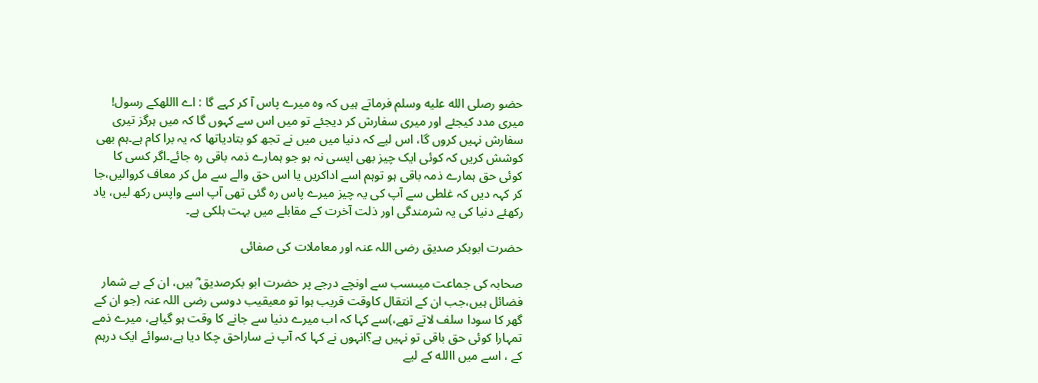حضو رصلى الله عليه وسلم فرماتے ہیں کہ وہ میرے پاس آ کر کہے گا : اے االلهکے رسول! میری مدد کیجئے اور میری سفارش کر دیجئے تو میں اس سے کہوں گا کہ میں ہرگز تیری سفارش نہیں کروں گا، اس لیے کہ دنیا میں میں نے تجھ کو بتادیاتھا کہ یہ برا کام ہے۔ہم بھی کوشش کریں کہ کوئی ایک چیز بھی ایسی نہ ہو جو ہمارے ذمہ باقی رہ جائے۔اگر کسی کا کوئی حق ہمارے ذمہ باقی ہو توہم اسے اداکریں یا اس حق والے سے مل کر معاف کروالیں،جا کر کہہ دیں کہ غلطی سے آپ کی یہ چیز میرے پاس رہ گئی تھی آپ اسے واپس رکھ لیں، یاد رکھئے دنیا کی یہ شرمندگی اور ذلت آخرت کے مقابلے میں بہت ہلکی ہے۔

حضرت ابوبکر صدیق رضی اللہ عنہ اور معاملات کی صفائی

صحابہ کی جماعت میںسب سے اونچے درجے پر حضرت ابو بکرصدیق ؓ ہیں، ان کے بے شمار فضائل ہیں،جب ان کے انتقال کاوقت قریب ہوا تو معیقیب دوسی رضی اللہ عنہ (جو ان کے گھر کا سودا سلف لاتے تھے،)سے کہا کہ اب میرے دنیا سے جانے کا وقت ہو گیاہے، میرے ذمے تمہارا کوئی حق باقی تو نہیں ہے؟انہوں نے کہا کہ آپ نے ساراحق چکا دیا ہے،سوائے ایک درہم کے ، اسے میں االله کے لیے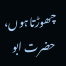چھوڑتاہوں، حضرت ابو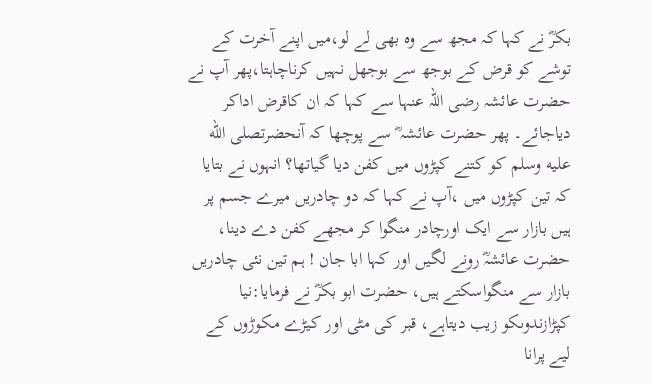بکرؓ نے کہا کہ مجھ سے وہ بھی لے لو،میں اپنے آخرت کے توشے کو قرض کے بوجھ سے بوجھل نہیں کرناچاہتا،پھر آپ نے حضرت عائشہ رضی اللہ عنہا سے کہا کہ ان کاقرض اداکر دیاجائے۔ پھر حضرت عائشہ ؓ سے پوچھا کہ آنحضرتصلى الله عليه وسلم کو کتنے کپڑوں میں کفن دیا گیاتھا؟ انہوں نے بتایا کہ تین کپڑوں میں ،آپ نے کہا کہ دو چادریں میرے جسم پر ہیں بازار سے ایک اورچادر منگوا کر مجھے کفن دے دینا، حضرت عائشہؓ رونے لگیں اور کہا ابا جان ! ہم تین نئی چادریں بازار سے منگواسکتے ہیں، حضرت ابو بکرؓ نے فرمایا:نیا کپڑازندوںکو زیب دیتاہے، قبر کی مٹی اور کیڑے مکوڑوں کے لیے پرانا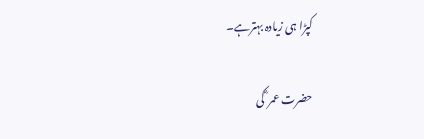کپڑا ہی زیادہ بہترہے۔

حضرت عمر ؓ کی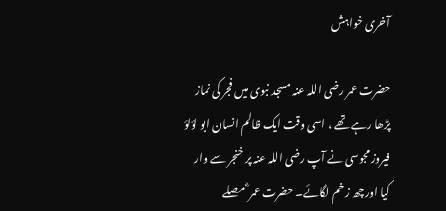آخری خواہش

حضرت عمر رضی اللہ عنہ مسجد نبوی میں فجر کی نماز پڑھا رہے تھے ، اسی وقت ایک ظالم انسان ابو لؤلؤ فیروز مجوسی نے آپ رضی اللہ عنہ پر خنجر سے وار کیا اورچھ زخم لگائے۔ حضرت عمر ؓ مصلے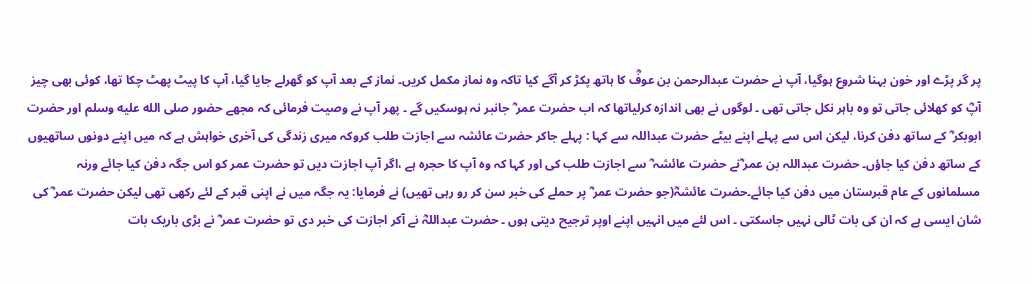پر گر پڑے اور خون بہنا شروع ہوگیا، آپ نے حضرت عبدالرحمن بن عوفؓ کا ہاتھ پکڑ کر آگے کیا تاکہ وہ نماز مکمل کریں۔ نماز کے بعد آپ کو گھرلے جایا گیا، آپ کا پیٹ پھٹ چکا تھا، کوئی بھی چیز آپؓ کو کھلائی جاتی تو وہ باہر نکل جاتی تھی ۔ لوگوں نے بھی اندازہ کرلیاتھا کہ اب حضرت عمر ؓ جانبر نہ ہوسکیں گے ۔ پھر آپ نے وصیت فرمائی کہ مجھے حضور صلى الله عليه وسلم اور حضرت ابوبکر ؓ کے ساتھ دفن کرنا، لیکن اس سے پہلے اپنے بیٹے حضرت عبداللہ سے کہا : پہلے جاکر حضرت عائشہ سے اجازت طلب کروکہ میری زندگی کی آخری خواہش ہے کہ میں اپنے دونوں ساتھیوں کے ساتھ دفن کیا جاؤں۔ حضرت عبداللہ بن عمر ؓنے حضرت عائشہ ؓ سے اجازت طلب کی اور کہا کہ وہ آپ کا حجرہ ہے ،اگر آپ اجازت دیں تو حضرت عمر کو اس جگہ دفن کیا جائے ورنہ مسلمانوں کے عام قبرستان میں دفن کیا جائے۔حضرت عائشہؓ(جو حضرت عمر ؓ پر حملے کی خبر سن کر رو رہی تھیں) نے فرمایا: یہ جگہ میں نے اپنی قبر کے لئے رکھی تھی لیکن حضرت عمر ؓ کی شان ایسی ہے کہ ان کی بات ٹالی نہیں جاسکتی ۔ اس لئے میں انہیں اپنے اوپر ترجیح دیتی ہوں ۔ حضرت عبداللہؓ نے آکر اجازت کی خبر دی تو حضرت عمر ؓ نے بڑی باریک بات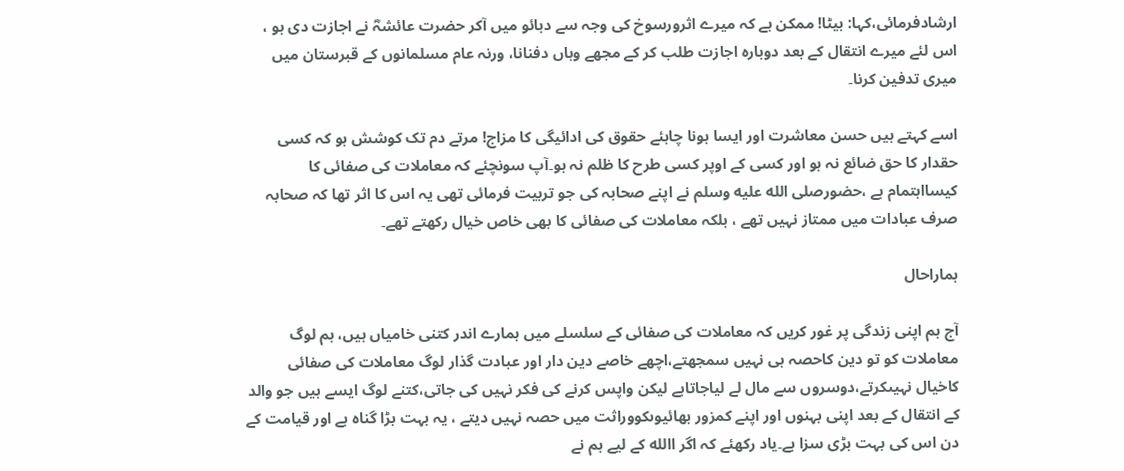ارشادفرمائی،کہا: بیٹا! ممکن ہے کہ میرے اثرورسوخ کی وجہ سے دبائو میں آکر حضرت عائشہؓ نے اجازت دی ہو ، اس لئے میرے انتقال کے بعد دوبارہ اجازت طلب کر کے مجھے وہاں دفنانا، ورنہ عام مسلمانوں کے قبرستان میں میری تدفین کرنا۔

اسے کہتے ہیں حسن معاشرت اور ایسا ہونا چاہئے حقوق کی ادائیگی کا مزاج! مرتے دم تک کوشش ہو کہ کسی حقدار کا حق ضائع نہ ہو اور کسی کے اوپر کسی طرح کا ظلم نہ ہو۔آپ سونچئے کہ معاملات کی صفائی کا کیسااہتمام ہے ،حضورصلى الله عليه وسلم نے اپنے صحابہ کی جو تربیت فرمائی تھی یہ اس کا اثر تھا کہ صحابہ صرف عبادات میں ممتاز نہیں تھے ، بلکہ معاملات کی صفائی کا بھی خاص خیال رکھتے تھے۔

ہماراحال

آج ہم اپنی زندگی پر غور کریں کہ معاملات کی صفائی کے سلسلے میں ہمارے اندر کتنی خامیاں ہیں، ہم لوگ معاملات کو تو دین کاحصہ ہی نہیں سمجھتے،اچھے خاصے دین دار اور عبادت گذار لوگ معاملات کی صفائی کاخیال نہیںکرتے،دوسروں سے مال لے لیاجاتاہے لیکن واپس کرنے کی فکر نہیں کی جاتی،کتنے لوگ ایسے ہیں جو والد کے انتقال کے بعد اپنی بہنوں اور اپنے کمزور بھائیوںکووراثت میں حصہ نہیں دیتے ، یہ بہت بڑا گناہ ہے اور قیامت کے دن اس کی بہت بڑی سزا ہے۔یاد رکھئے کہ اگر االله کے لیے ہم نے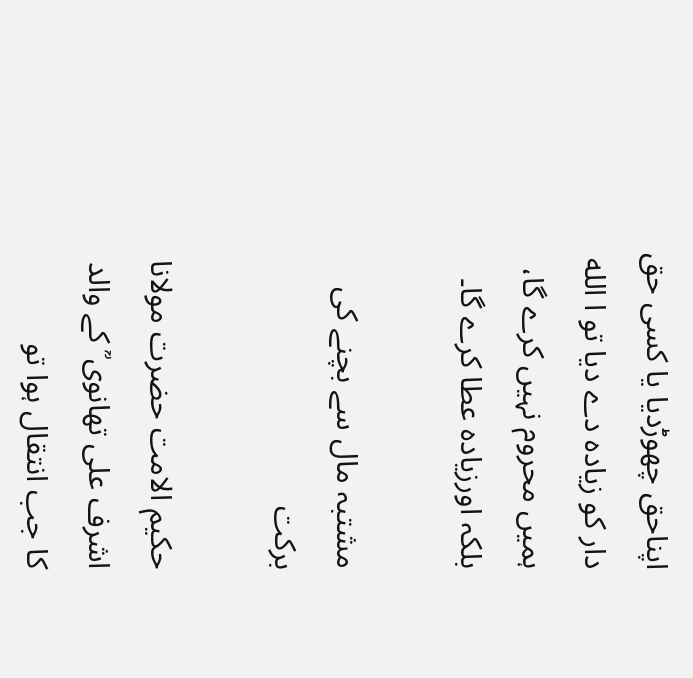اپناحق چھوڑدیا یا کسی حق دار کو زیادہ دے دیا تو ا الله ہمیں محروم نہیں کرے گا، بلکہ اورزیادہ عطا کرے گا۔

مشتبہ مال سے بچنے کی برکت

حکیم الامت حضرت مولانا اشرف علی تھانوی ؒ کے والد کا جب انتقال ہوا تو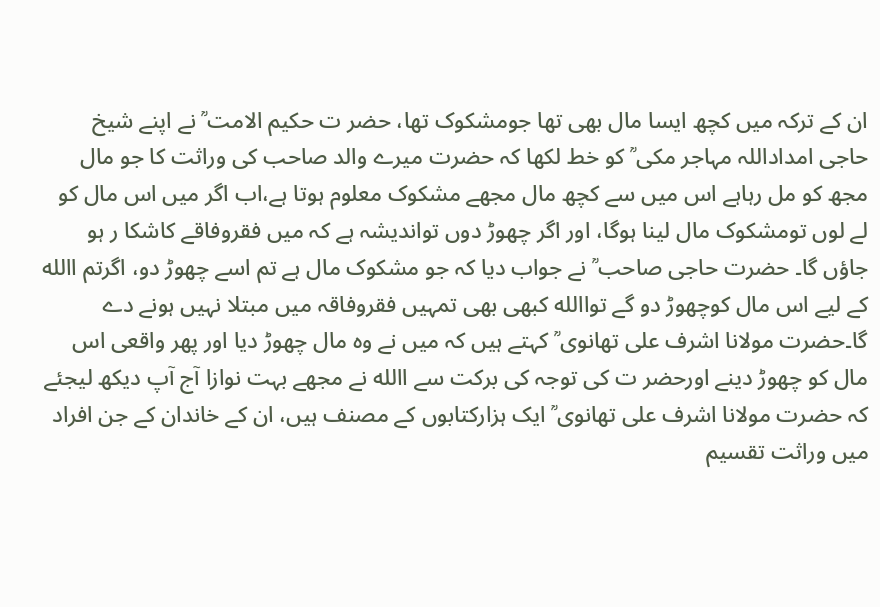ان کے ترکہ میں کچھ ایسا مال بھی تھا جومشکوک تھا، حضر ت حکیم الامت ؒ نے اپنے شیخ حاجی امداداللہ مہاجر مکی ؒ کو خط لکھا کہ حضرت میرے والد صاحب کی وراثت کا جو مال مجھ کو مل رہاہے اس میں سے کچھ مال مجھے مشکوک معلوم ہوتا ہے،اب اگر میں اس مال کو لے لوں تومشکوک مال لینا ہوگا، اور اگر چھوڑ دوں تواندیشہ ہے کہ میں فقروفاقے کاشکا ر ہو جاؤں گا۔ حضرت حاجی صاحب ؒ نے جواب دیا کہ جو مشکوک مال ہے تم اسے چھوڑ دو، اگرتم االله کے لیے اس مال کوچھوڑ دو گے تواالله کبھی بھی تمہیں فقروفاقہ میں مبتلا نہیں ہونے دے گا۔حضرت مولانا اشرف علی تھانوی ؒ کہتے ہیں کہ میں نے وہ مال چھوڑ دیا اور پھر واقعی اس مال کو چھوڑ دینے اورحضر ت کی توجہ کی برکت سے االله نے مجھے بہت نوازا آج آپ دیکھ لیجئے کہ حضرت مولانا اشرف علی تھانوی ؒ ایک ہزارکتابوں کے مصنف ہیں، ان کے خاندان کے جن افراد میں وراثت تقسیم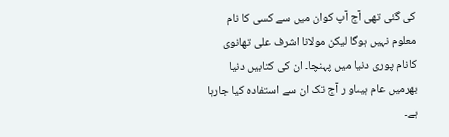کی گئی تھی آج آپ کوان میں سے کسی کا نام معلوم نہیں ہوگا لیکن مولانا اشرف علی تھانوی کانام پوری دنیا میں پہنچا۔ ان کی کتابیں دنیا بھرمیں عام ہیںاو ر آج تک ان سے استفادہ کیا جارہا ہے۔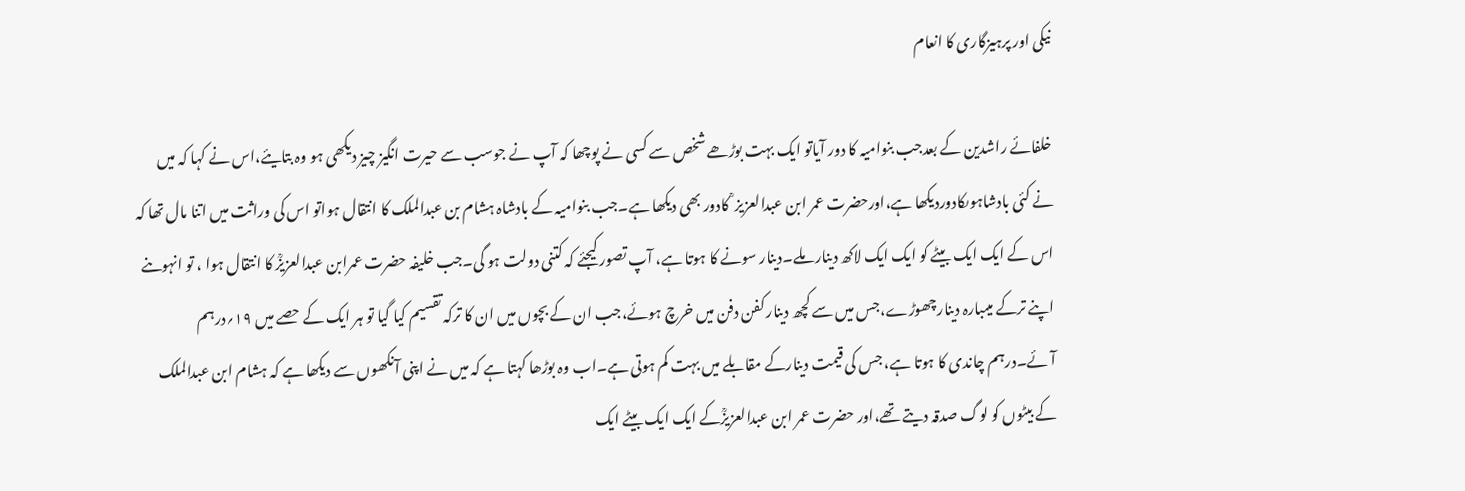نیکی اور پرہیزگاری کا انعام

خلفائے راشدین کے بعدجب بنوامیہ کا دور آیاتو ایک بہت بوڑھے شخص سے کسی نے پوچھا کہ آپ نے جوسب سے حیرت انگیز چیز دیکھی ہو وہ بتایئے،اس نے کہا کہ میں نے کئی بادشاہوںکادوردیکھا ہے،اورحضرت عمر ابن عبدالعزیز ؒ کادور بھی دیکھا ہے۔جب بنوامیہ کے بادشاہ ہشام بن عبدالملک کا انتقال ہواتو اس کی وراثت میں اتنا مال تھا کہ اس کے ایک ایک بیٹے کو ایک ایک لاکھ دینار ملے۔دینار سونے کا ہوتا ہے، آپ تصور کیجئے کہ کتنی دولت ہو گی۔جب خلیفہ حضرت عمرابن عبدالعزیزؒ کا انتقال ہوا ، تو انہوںنے اپنے ترکے میںبارہ دینارچھوڑے،جس میں سے کچھ دینار کفن دفن میں خرچ ہوئے،جب ان کے بچوں میں ان کا ترکہ تقسیم کیا گیا تو ہر ایک کے حصے میں ۱۹؍درہم آئے۔درہم چاندی کا ہوتا ہے، جس کی قیمت دینارکے مقابلے میں بہت کم ہوتی ہے۔اب وہ بوڑھا کہتا ہے کہ میں نے اپنی آنکھوں سے دیکھا ہے کہ ہشام ابن عبدالملک کے بیٹوں کو لوگ صدقہ دیتے تھے،اور حضرت عمر ابن عبدالعزیزؒکے ایک ایک بیٹے ایک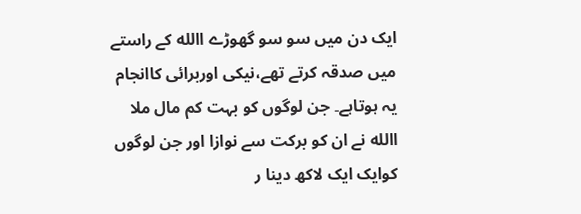ایک دن میں سو سو گھوڑے االله کے راستے میں صدقہ کرتے تھے،نیکی اوربرائی کاانجام یہ ہوتاہے۔ جن لوگوں کو بہت کم مال ملا االله نے ان کو برکت سے نوازا اور جن لوگوں کوایک ایک لاکھ دینا ر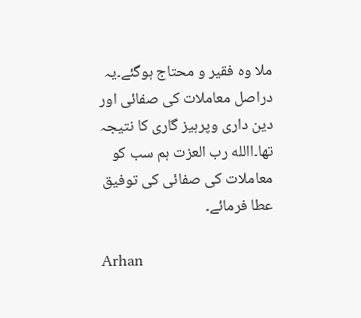ملا وہ فقیر و محتاج ہوگئے۔یہ دراصل معاملات کی صفائی اور دین داری وپرہیز گاری کا نتیجہ تھا۔االله رب العزت ہم سب کو معاملات کی صفائی کی توفیق عطا فرمائے۔

Arhan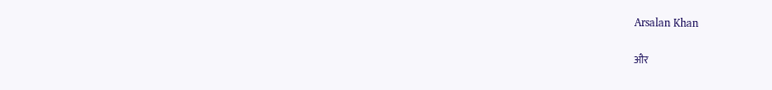Arsalan Khan

और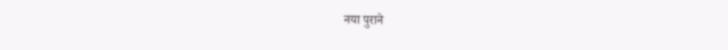नया पुराने